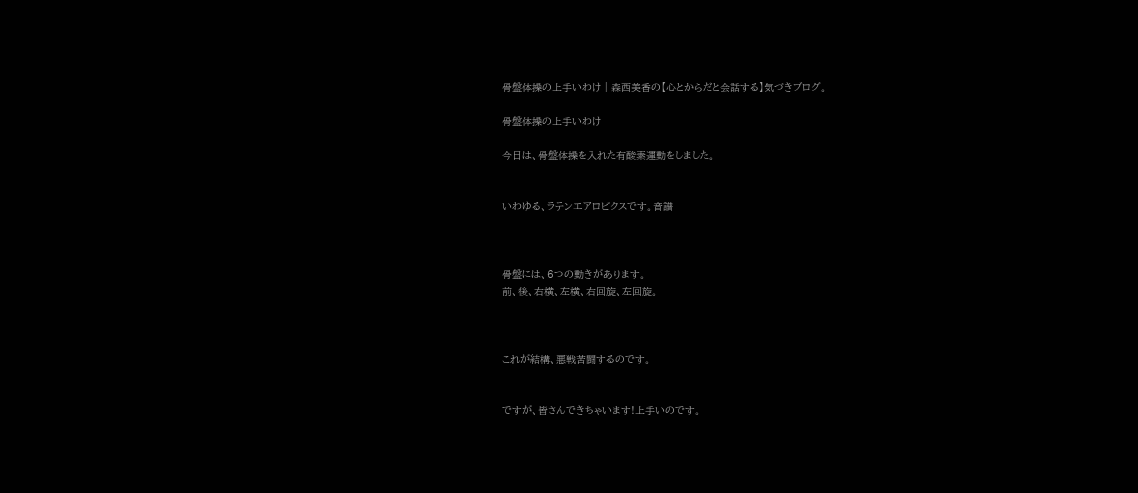骨盤体操の上手いわけ | 森西美香の【心とからだと会話する】気づきブログ。

骨盤体操の上手いわけ

今日は、骨盤体操を入れた有酸素運動をしました。


いわゆる、ラテンエアロビクスです。音譜



骨盤には、6つの動きがあります。
前、後、右横、左横、右回旋、左回旋。



これが結構、悪戦苦闘するのです。


ですが、皆さんできちゃいます!上手いのです。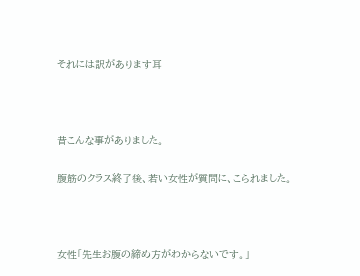それには訳があります耳



昔こんな事がありました。

腹筋のクラス終了後、若い女性が質問に、こられました。



女性「先生お腹の締め方がわからないです。」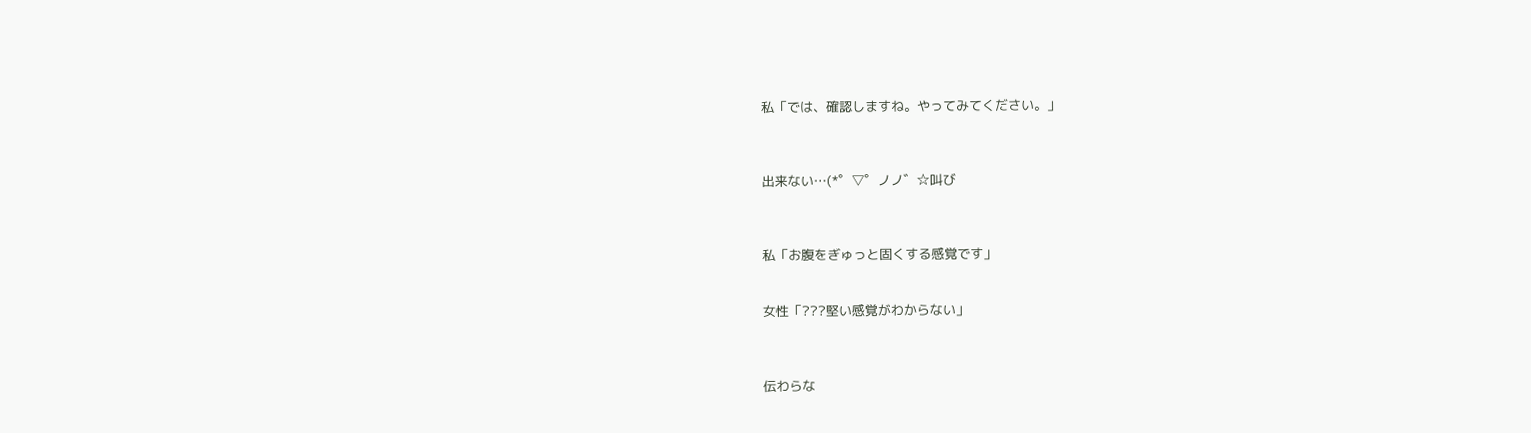私「では、確認しますね。やってみてください。」



出来ない…(*゜▽゜ノノ゛☆叫び



私「お腹をぎゅっと固くする感覚です」


女性「???堅い感覚がわからない」



伝わらな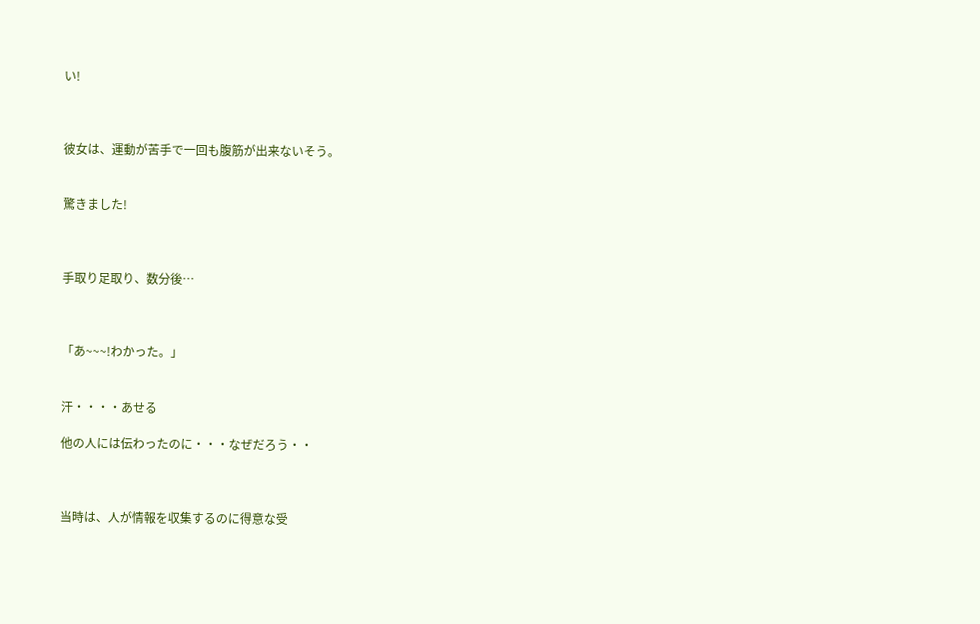い!



彼女は、運動が苦手で一回も腹筋が出来ないそう。


驚きました!



手取り足取り、数分後…



「あ~~~!わかった。」


汗・・・・あせる

他の人には伝わったのに・・・なぜだろう・・



当時は、人が情報を収集するのに得意な受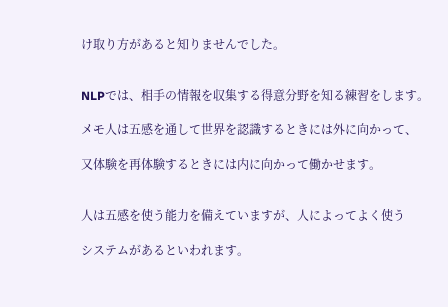け取り方があると知りませんでした。


NLPでは、相手の情報を収集する得意分野を知る練習をします。

メモ人は五感を通して世界を認識するときには外に向かって、

又体験を再体験するときには内に向かって働かせます。


人は五感を使う能力を備えていますが、人によってよく使う

システムがあるといわれます。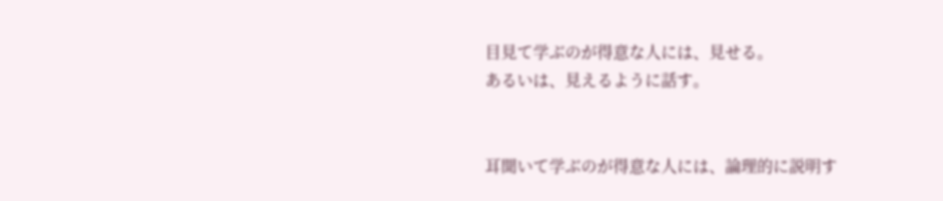目見て学ぶのが得意な人には、見せる。
あるいは、見えるように話す。


耳聞いて学ぶのが得意な人には、論理的に説明す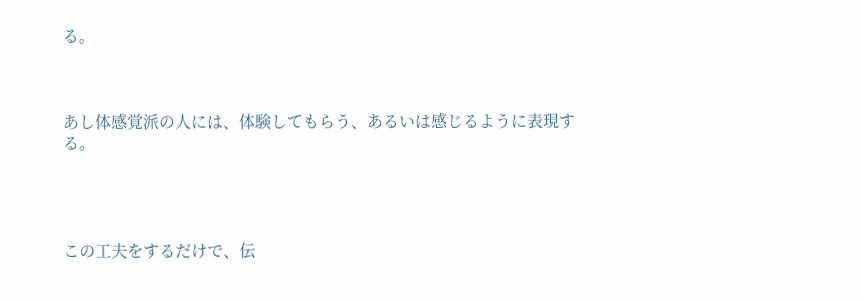る。



あし体感覚派の人には、体験してもらう、あるいは感じるように表現する。




この工夫をするだけで、伝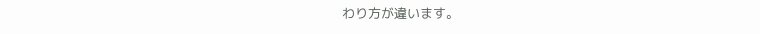わり方が違います。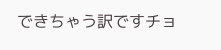できちゃう訳ですチョ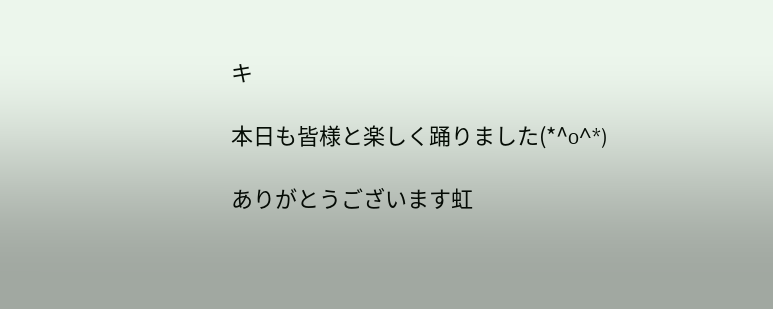キ

本日も皆様と楽しく踊りました(*^o^*)

ありがとうございます虹